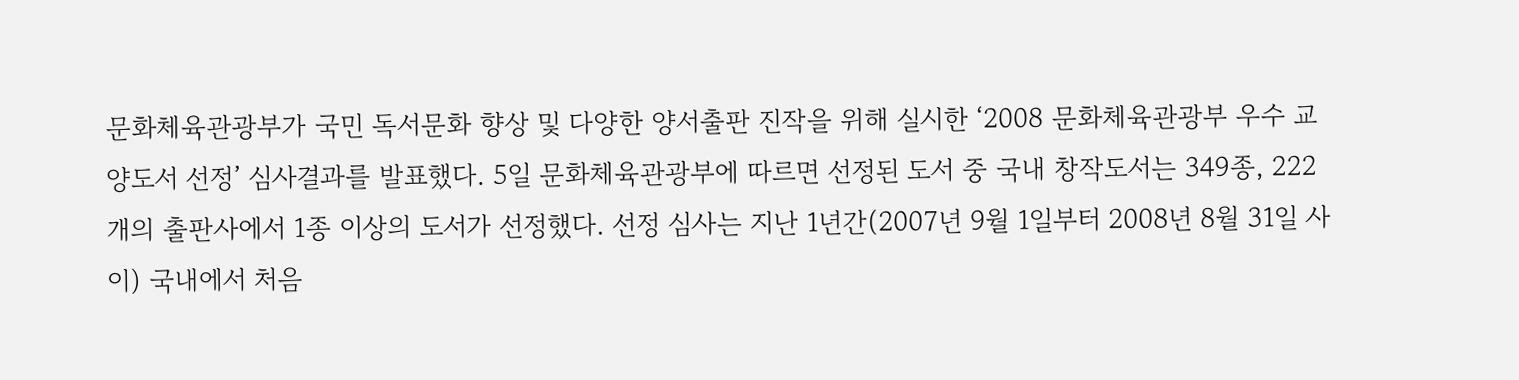문화체육관광부가 국민 독서문화 향상 및 다양한 양서출판 진작을 위해 실시한 ‘2008 문화체육관광부 우수 교양도서 선정’ 심사결과를 발표했다. 5일 문화체육관광부에 따르면 선정된 도서 중 국내 창작도서는 349종, 222개의 출판사에서 1종 이상의 도서가 선정했다. 선정 심사는 지난 1년간(2007년 9월 1일부터 2008년 8월 31일 사이) 국내에서 처음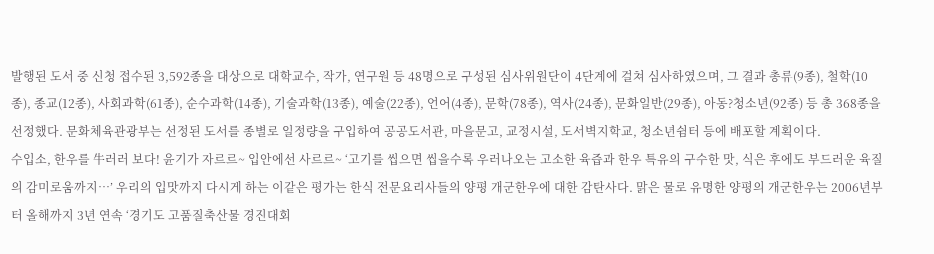발행된 도서 중 신청 접수된 3,592종을 대상으로 대학교수, 작가, 연구원 등 48명으로 구성된 심사위원단이 4단계에 걸쳐 심사하였으며, 그 결과 총류(9종), 철학(10종), 종교(12종), 사회과학(61종), 순수과학(14종), 기술과학(13종), 예술(22종), 언어(4종), 문학(78종), 역사(24종), 문화일반(29종), 아동?청소년(92종) 등 총 368종을 선정했다. 문화체육관광부는 선정된 도서를 종별로 일정량을 구입하여 공공도서관, 마을문고, 교정시설, 도서벽지학교, 청소년쉼터 등에 배포할 계획이다.
수입소, 한우를 牛러러 보다! 윤기가 자르르~ 입안에선 사르르~ ‘고기를 씹으면 씹을수록 우러나오는 고소한 육즙과 한우 특유의 구수한 맛, 식은 후에도 부드러운 육질의 감미로움까지…’ 우리의 입맛까지 다시게 하는 이같은 평가는 한식 전문요리사들의 양평 개군한우에 대한 감탄사다. 맑은 물로 유명한 양평의 개군한우는 2006년부터 올해까지 3년 연속 ‘경기도 고품질축산물 경진대회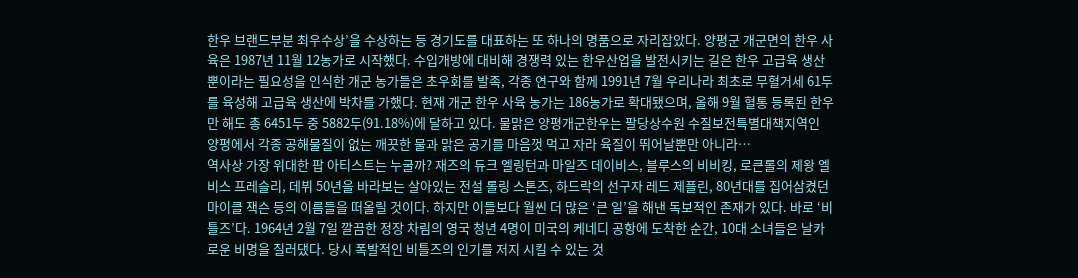한우 브랜드부분 최우수상’을 수상하는 등 경기도를 대표하는 또 하나의 명품으로 자리잡았다. 양평군 개군면의 한우 사육은 1987년 11월 12농가로 시작했다. 수입개방에 대비해 경쟁력 있는 한우산업을 발전시키는 길은 한우 고급육 생산뿐이라는 필요성을 인식한 개군 농가들은 초우회를 발족, 각종 연구와 함께 1991년 7월 우리나라 최초로 무혈거세 61두를 육성해 고급육 생산에 박차를 가했다. 현재 개군 한우 사육 농가는 186농가로 확대됐으며, 올해 9월 혈통 등록된 한우만 해도 총 6451두 중 5882두(91.18%)에 달하고 있다. 물맑은 양평개군한우는 팔당상수원 수질보전특별대책지역인 양평에서 각종 공해물질이 없는 깨끗한 물과 맑은 공기를 마음껏 먹고 자라 육질이 뛰어날뿐만 아니라…
역사상 가장 위대한 팝 아티스트는 누굴까? 재즈의 듀크 엘링턴과 마일즈 데이비스, 블루스의 비비킹, 로큰롤의 제왕 엘비스 프레슬리, 데뷔 50년을 바라보는 살아있는 전설 롤링 스톤즈, 하드락의 선구자 레드 제플린, 80년대를 집어삼켰던 마이클 잭슨 등의 이름들을 떠올릴 것이다. 하지만 이들보다 월씬 더 많은 ‘큰 일’을 해낸 독보적인 존재가 있다. 바로 ‘비틀즈’다. 1964년 2월 7일 깔끔한 정장 차림의 영국 청년 4명이 미국의 케네디 공항에 도착한 순간, 10대 소녀들은 날카로운 비명을 질러댔다. 당시 폭발적인 비틀즈의 인기를 저지 시킬 수 있는 것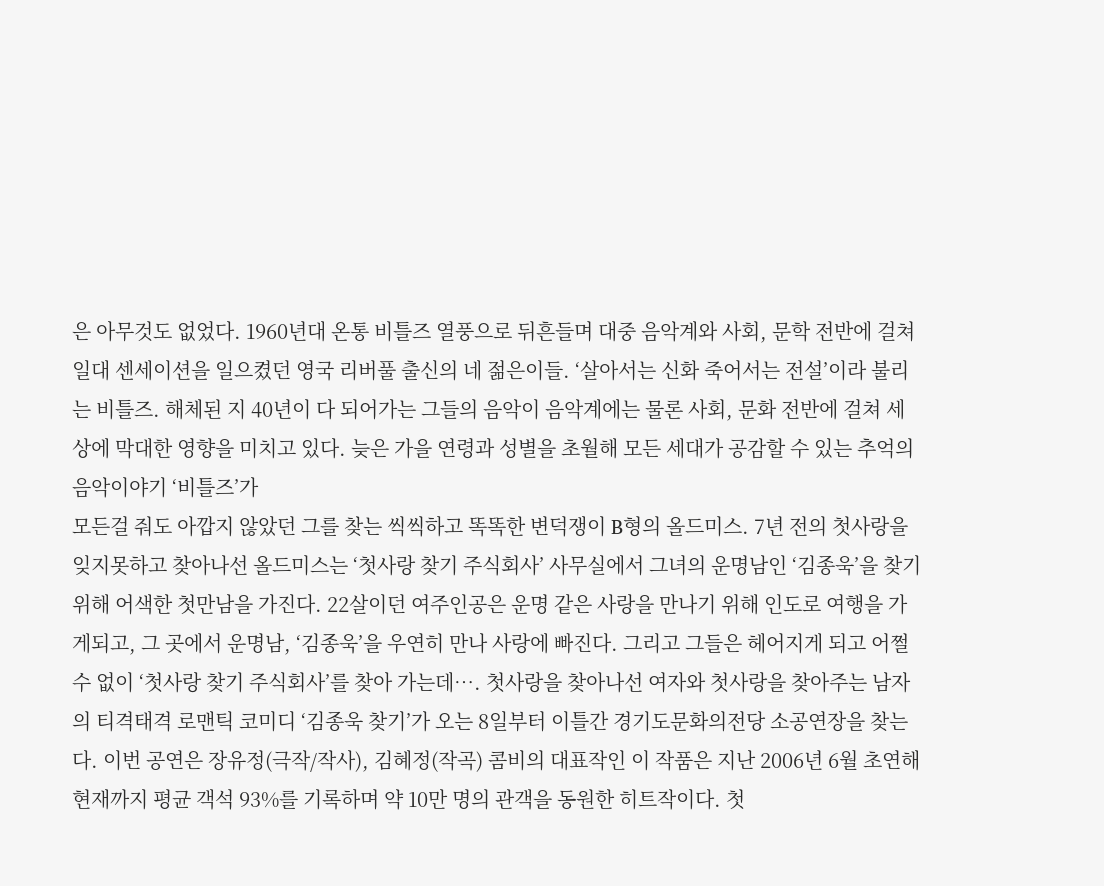은 아무것도 없었다. 1960년대 온통 비틀즈 열풍으로 뒤흔들며 대중 음악계와 사회, 문학 전반에 걸쳐 일대 센세이션을 일으켰던 영국 리버풀 출신의 네 젊은이들. ‘살아서는 신화 죽어서는 전설’이라 불리는 비틀즈. 해체된 지 40년이 다 되어가는 그들의 음악이 음악계에는 물론 사회, 문화 전반에 걸쳐 세상에 막대한 영향을 미치고 있다. 늦은 가을 연령과 성별을 초월해 모든 세대가 공감할 수 있는 추억의 음악이야기 ‘비틀즈’가
모든걸 줘도 아깝지 않았던 그를 찾는 씩씩하고 똑똑한 변덕쟁이 B형의 올드미스. 7년 전의 첫사랑을 잊지못하고 찾아나선 올드미스는 ‘첫사랑 찾기 주식회사’ 사무실에서 그녀의 운명남인 ‘김종욱’을 찾기 위해 어색한 첫만남을 가진다. 22살이던 여주인공은 운명 같은 사랑을 만나기 위해 인도로 여행을 가게되고, 그 곳에서 운명남, ‘김종욱’을 우연히 만나 사랑에 빠진다. 그리고 그들은 헤어지게 되고 어쩔 수 없이 ‘첫사랑 찾기 주식회사’를 찾아 가는데…. 첫사랑을 찾아나선 여자와 첫사랑을 찾아주는 남자의 티격태격 로맨틱 코미디 ‘김종욱 찾기’가 오는 8일부터 이틀간 경기도문화의전당 소공연장을 찾는다. 이번 공연은 장유정(극작/작사), 김혜정(작곡) 콤비의 대표작인 이 작품은 지난 2006년 6월 초연해 현재까지 평균 객석 93%를 기록하며 약 10만 명의 관객을 동원한 히트작이다. 첫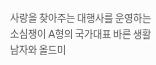사랑을 찾아주는 대행사를 운영하는 소심쟁이 A형의 국가대표 바른 생활 남자와 올드미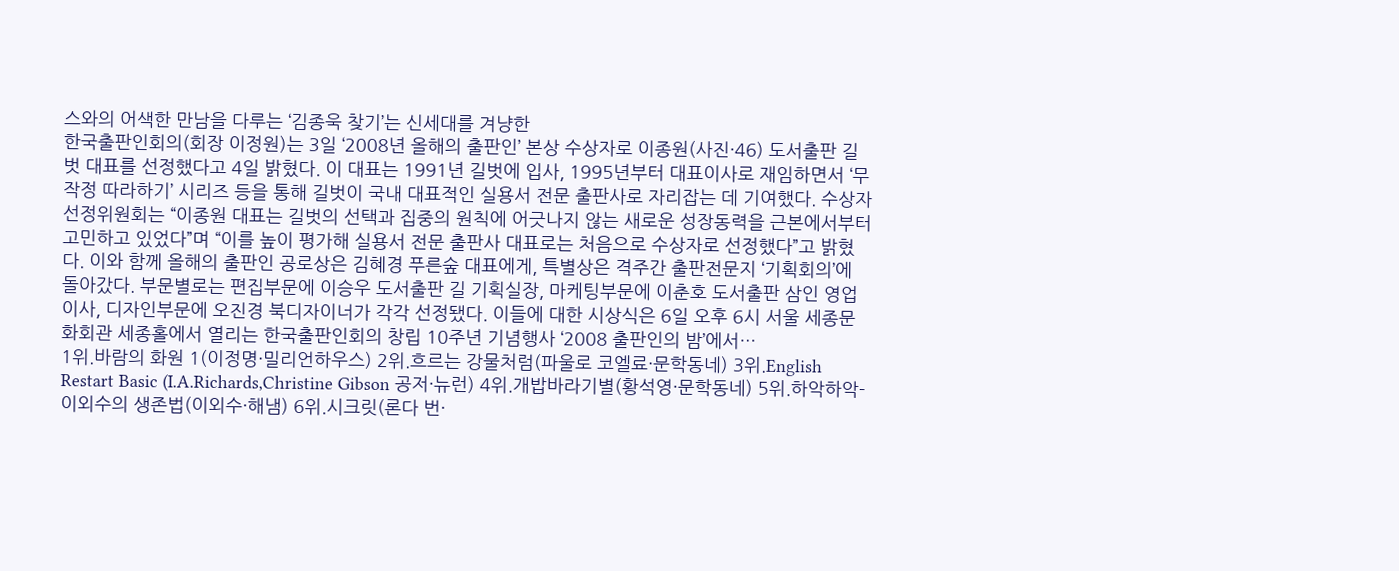스와의 어색한 만남을 다루는 ‘김종욱 찾기’는 신세대를 겨냥한
한국출판인회의(회장 이정원)는 3일 ‘2008년 올해의 출판인’ 본상 수상자로 이종원(사진·46) 도서출판 길벗 대표를 선정했다고 4일 밝혔다. 이 대표는 1991년 길벗에 입사, 1995년부터 대표이사로 재임하면서 ‘무작정 따라하기’ 시리즈 등을 통해 길벗이 국내 대표적인 실용서 전문 출판사로 자리잡는 데 기여했다. 수상자 선정위원회는 “이종원 대표는 길벗의 선택과 집중의 원칙에 어긋나지 않는 새로운 성장동력을 근본에서부터 고민하고 있었다”며 “이를 높이 평가해 실용서 전문 출판사 대표로는 처음으로 수상자로 선정했다”고 밝혔다. 이와 함께 올해의 출판인 공로상은 김혜경 푸른숲 대표에게, 특별상은 격주간 출판전문지 ‘기획회의’에 돌아갔다. 부문별로는 편집부문에 이승우 도서출판 길 기획실장, 마케팅부문에 이춘호 도서출판 삼인 영업이사, 디자인부문에 오진경 북디자이너가 각각 선정됐다. 이들에 대한 시상식은 6일 오후 6시 서울 세종문화회관 세종홀에서 열리는 한국출판인회의 창립 10주년 기념행사 ‘2008 출판인의 밤’에서…
1위.바람의 화원 1(이정명·밀리언하우스) 2위.흐르는 강물처럼(파울로 코엘료·문학동네) 3위.English Restart Basic (I.A.Richards,Christine Gibson 공저·뉴런) 4위.개밥바라기별(황석영·문학동네) 5위.하악하악-이외수의 생존법(이외수·해냄) 6위.시크릿(론다 번·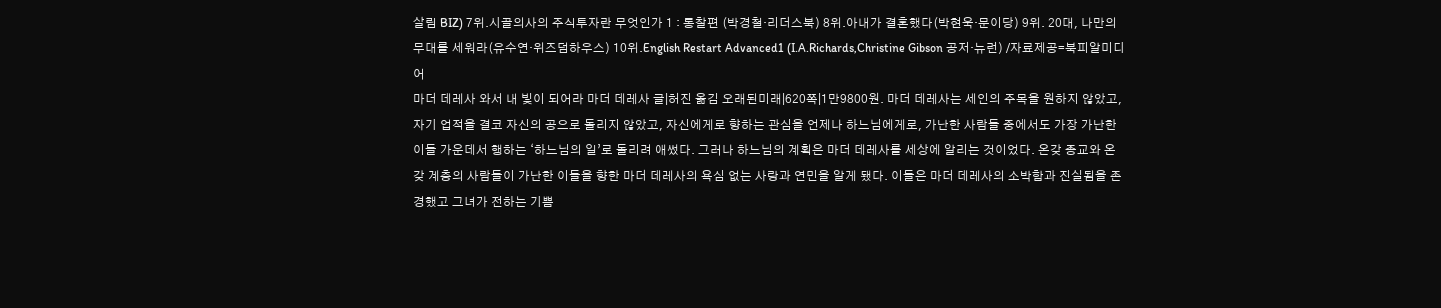살림 BIZ) 7위.시골의사의 주식투자란 무엇인가 1 : 통찰편 (박경철·리더스북) 8위.아내가 결혼했다(박현욱·문이당) 9위. 20대, 나만의 무대를 세워라(유수연·위즈덤하우스) 10위.English Restart Advanced1 (I.A.Richards,Christine Gibson 공저·뉴런) /자료제공=북피알미디어
마더 데레사 와서 내 빛이 되어라 마더 데레사 글|허진 옮김 오래된미래|620쪽|1만9800원. 마더 데레사는 세인의 주목을 원하지 않았고, 자기 업적을 결코 자신의 공으로 돌리지 않았고, 자신에게로 향하는 관심을 언제나 하느님에게로, 가난한 사람들 중에서도 가장 가난한 이들 가운데서 행하는 ‘하느님의 일’로 돌리려 애썼다. 그러나 하느님의 계획은 마더 데레사를 세상에 알리는 것이었다. 온갖 종교와 온갖 계층의 사람들이 가난한 이들을 향한 마더 데레사의 욕심 없는 사랑과 연민을 알게 됐다. 이들은 마더 데레사의 소박함과 진실됨을 존경했고 그녀가 전하는 기쁨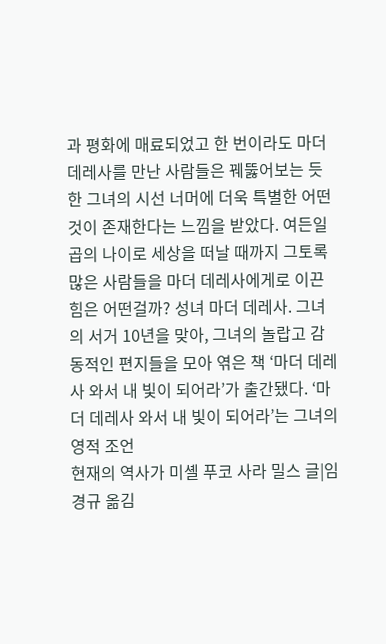과 평화에 매료되었고 한 번이라도 마더 데레사를 만난 사람들은 꿰뚫어보는 듯한 그녀의 시선 너머에 더욱 특별한 어떤 것이 존재한다는 느낌을 받았다. 여든일곱의 나이로 세상을 떠날 때까지 그토록 많은 사람들을 마더 데레사에게로 이끈 힘은 어떤걸까? 성녀 마더 데레사. 그녀의 서거 10년을 맞아, 그녀의 놀랍고 감동적인 편지들을 모아 엮은 책 ‘마더 데레사 와서 내 빛이 되어라’가 출간됐다. ‘마더 데레사 와서 내 빛이 되어라’는 그녀의 영적 조언
현재의 역사가 미셸 푸코 사라 밀스 글|임경규 옮김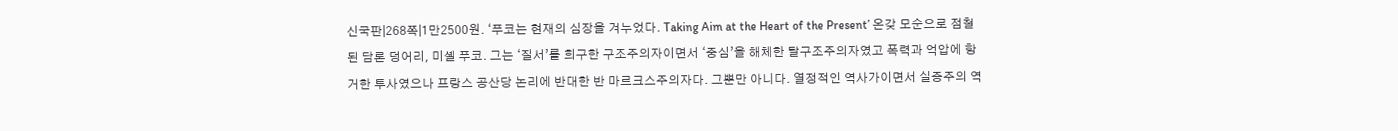신국판|268쪽|1만2500원. ‘푸코는 현재의 심장을 겨누었다. Taking Aim at the Heart of the Present’ 온갖 모순으로 점철된 담론 덩어리, 미셸 푸코. 그는 ‘질서’를 희구한 구조주의자이면서 ‘중심’을 해체한 탈구조주의자였고 폭력과 억압에 항거한 투사였으나 프랑스 공산당 논리에 반대한 반 마르크스주의자다. 그뿐만 아니다. 열정적인 역사가이면서 실증주의 역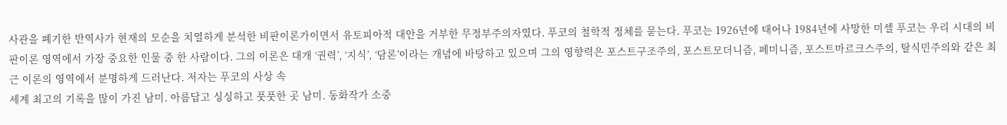사관을 폐기한 반역사가 현재의 모순을 치열하게 분석한 비판이론가이면서 유토피아적 대안을 거부한 무정부주의자였다. 푸코의 철학적 정체를 묻는다. 푸코는 1926년에 태어나 1984년에 사망한 미셸 푸코는 우리 시대의 비판이론 영역에서 가장 중요한 인물 중 한 사람이다. 그의 이론은 대개 ‘권력’, ‘지식’, ‘담론’이라는 개념에 바탕하고 있으며 그의 영향력은 포스트구조주의, 포스트모더니즘, 페미니즘, 포스트마르크스주의, 탈식민주의와 같은 최근 이론의 영역에서 분명하게 드러난다. 저자는 푸코의 사상 속
세계 최고의 기록을 많이 가진 남미. 아름답고 싱싱하고 풋풋한 곳 남미. 동화작가 소중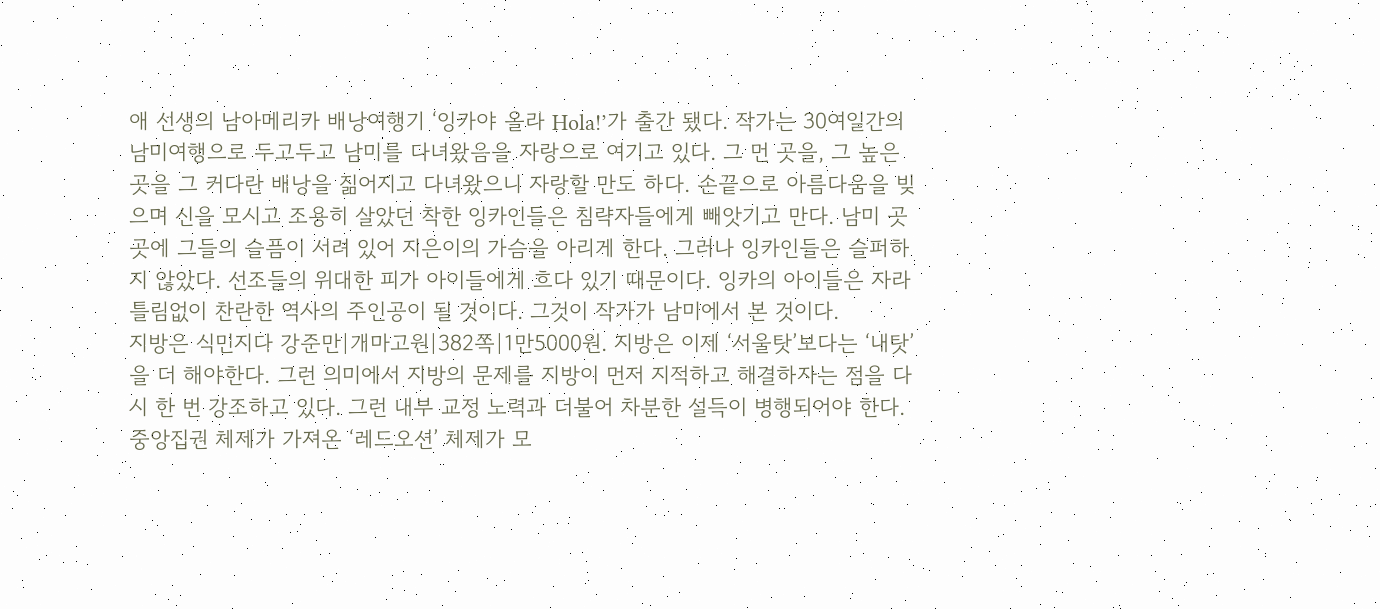애 선생의 남아메리카 배낭여행기 ‘잉카야 올라 Hola!’가 출간 됐다. 작가는 30여일간의 남미여행으로 두고두고 남미를 다녀왔음을 자랑으로 여기고 있다. 그 먼 곳을, 그 높은 곳을 그 커다란 배낭을 짊어지고 다녀왔으니 자랑할 만도 하다. 손끝으로 아름다움을 빚으며 신을 모시고 조용히 살았던 착한 잉카인들은 침략자들에게 빼앗기고 만다. 남미 곳곳에 그들의 슬픔이 서려 있어 지은이의 가슴을 아리게 한다. 그러나 잉카인들은 슬퍼하지 않았다. 선조들의 위대한 피가 아이들에게 흐다 있기 때문이다. 잉카의 아이들은 자라 틀림없이 찬란한 역사의 주인공이 될 것이다. 그것이 작가가 남미에서 본 것이다.
지방은 식민지다 강준만|개마고원|382쪽|1만5000원. 지방은 이제 ‘서울탓’보다는 ‘내탓’을 더 해야한다. 그런 의미에서 지방의 문제를 지방이 먼저 지적하고 해결하자는 점을 다시 한 번 강조하고 있다. 그런 내부 교정 노력과 더불어 차분한 설득이 병행되어야 한다. 중앙집권 체제가 가져온 ‘레드오션’ 체제가 모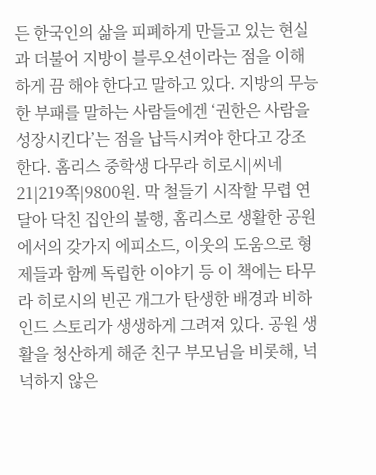든 한국인의 삶을 피폐하게 만들고 있는 현실과 더불어 지방이 블루오션이라는 점을 이해하게 끔 해야 한다고 말하고 있다. 지방의 무능한 부패를 말하는 사람들에겐 ‘권한은 사람을 성장시킨다’는 점을 납득시켜야 한다고 강조한다. 홈리스 중학생 다무라 히로시|씨네21|219쪽|9800원. 막 철들기 시작할 무렵 연달아 닥친 집안의 불행, 홈리스로 생활한 공원에서의 갖가지 에피소드, 이웃의 도움으로 형제들과 함께 독립한 이야기 등 이 책에는 타무라 히로시의 빈곤 개그가 탄생한 배경과 비하인드 스토리가 생생하게 그려져 있다. 공원 생활을 청산하게 해준 친구 부모님을 비롯해, 넉넉하지 않은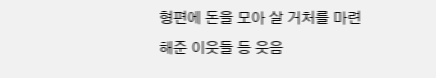형편에 돈을 모아 살 거처를 마련해준 이웃들 등 웃음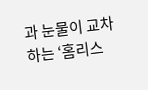과 눈물이 교차하는 ‘홈리스